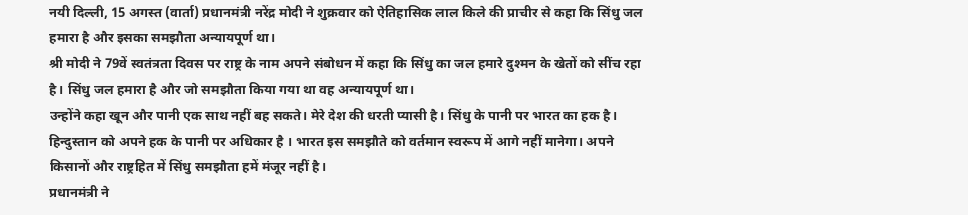नयी दिल्ली, 15 अगस्त (वार्ता) प्रधानमंत्री नरेंद्र मोदी ने शुक्रवार को ऐतिहासिक लाल किले की प्राचीर से कहा कि सिंधु जल हमारा है और इसका समझौता अन्यायपूर्ण था।
श्री मोदी ने 79वें स्वतंत्रता दिवस पर राष्ट्र के नाम अपने संबोधन में कहा कि सिंधु का जल हमारे दुश्मन के खेतों को सींच रहा है। सिंधु जल हमारा है और जो समझौता किया गया था वह अन्यायपूर्ण था।
उन्होंने कहा खून और पानी एक साथ नहीं बह सकते। मेरे देश की धरती प्यासी है। सिंधु के पानी पर भारत का हक है। हिन्दुस्तान को अपने हक के पानी पर अधिकार है । भारत इस समझौते को वर्तमान स्वरूप में आगे नहीं मानेगा। अपने किसानों और राष्ट्रहित में सिंधु समझौता हमें मंजूर नहीं है।
प्रधानमंत्री ने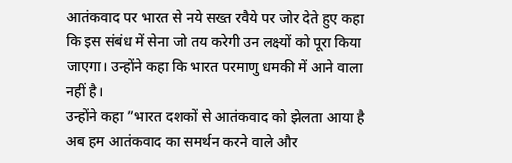आतंकवाद पर भारत से नये सख्त रवैये पर जोर देते हुए कहा कि इस संबंध में सेना जो तय करेगी उन लक्ष्यों को पूरा किया जाएगा। उन्होंने कहा कि भारत परमाणु धमकी में आने वाला नहीं है।
उन्होंने कहा ”भारत दशकों से आतंकवाद को झेलता आया है अब हम आतंकवाद का समर्थन करने वाले और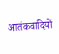आतंकवादियों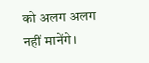को अलग अलग नहीं मानेंगे।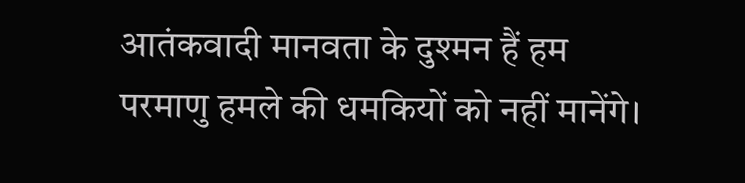आतंकवादी मानवता के दुश्मन हैं हम परमाणु हमले की धमकियों को नहीं मानेंगे।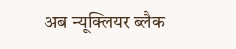अब न्यूक्लियर ब्लैक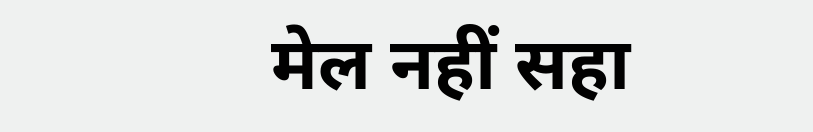मेल नहीं सहा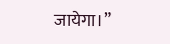जायेगा।”